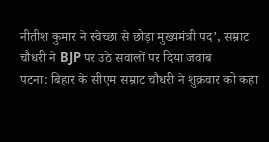नीतीश कुमार ने स्वेच्छा से छोड़ा मुख्यमंत्री पद’, सम्राट चौधरी ने BJP पर उठे सवालों पर दिया जवाब
पटना: बिहार के सीएम सम्राट चौधरी ने शुक्रवार को कहा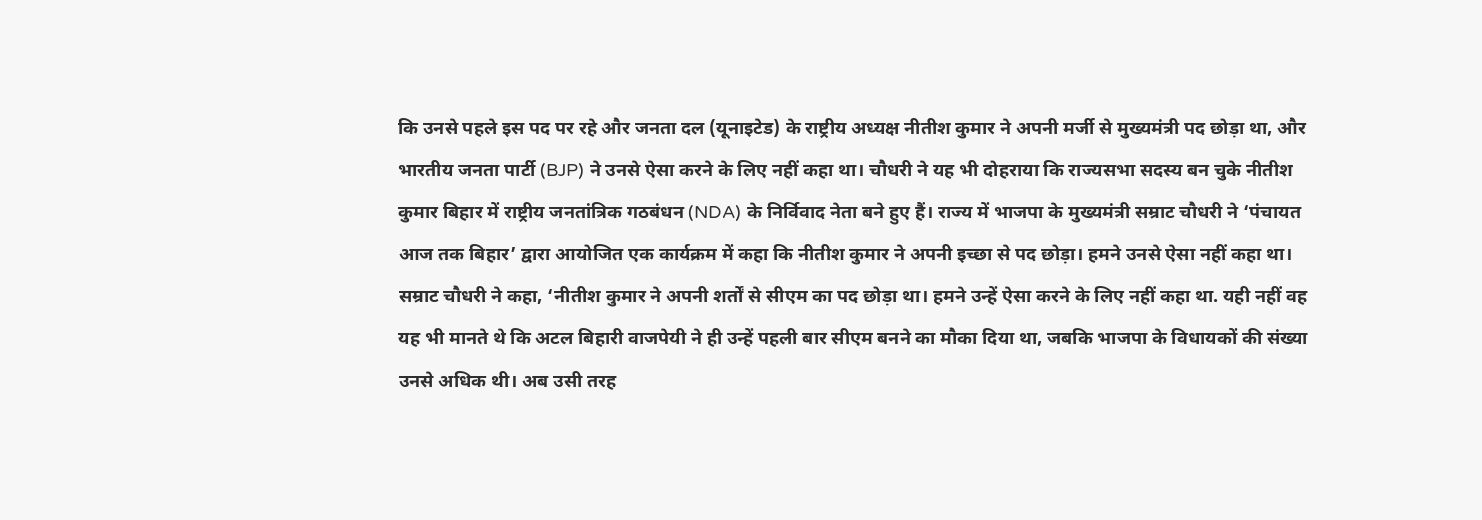कि उनसे पहले इस पद पर रहे और जनता दल (यूनाइटेड) के राष्ट्रीय अध्यक्ष नीतीश कुमार ने अपनी मर्जी से मुख्यमंत्री पद छोड़ा था, और भारतीय जनता पार्टी (BJP) ने उनसे ऐसा करने के लिए नहीं कहा था। चौधरी ने यह भी दोहराया कि राज्यसभा सदस्य बन चुके नीतीश कुमार बिहार में राष्ट्रीय जनतांत्रिक गठबंधन (NDA) के निर्विवाद नेता बने हुए हैं। राज्य में भाजपा के मुख्यमंत्री सम्राट चौधरी ने ‘पंचायत आज तक बिहार’ द्वारा आयोजित एक कार्यक्रम में कहा कि नीतीश कुमार ने अपनी इच्छा से पद छोड़ा। हमने उनसे ऐसा नहीं कहा था।
सम्राट चौधरी ने कहा, ‘नीतीश कुमार ने अपनी शर्तों से सीएम का पद छोड़ा था। हमने उन्हें ऐसा करने के लिए नहीं कहा था. यही नहीं वह यह भी मानते थे कि अटल बिहारी वाजपेयी ने ही उन्हें पहली बार सीएम बनने का मौका दिया था, जबकि भाजपा के विधायकों की संख्या उनसे अधिक थी। अब उसी तरह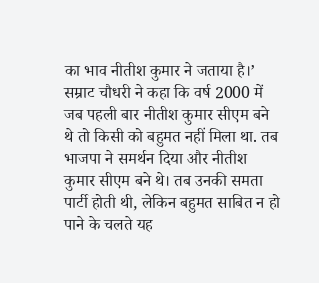का भाव नीतीश कुमार ने जताया है।’ सम्राट चौधरी ने कहा कि वर्ष 2000 में जब पहली बार नीतीश कुमार सीएम बने थे तो किसी को बहुमत नहीं मिला था. तब भाजपा ने समर्थन दिया और नीतीश कुमार सीएम बने थे। तब उनकी समता पार्टी होती थी, लेकिन बहुमत साबित न हो पाने के चलते यह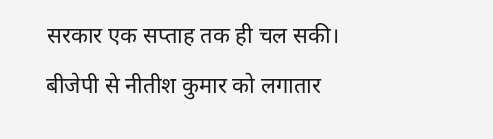सरकार एक सप्ताह तक ही चल सकी।
बीजेपी से नीतीश कुमार को लगातार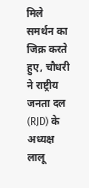मिले समर्थन का जिक्र करते हुए, चौधरी ने राष्ट्रीय जनता दल (RJD) के अध्यक्ष लालू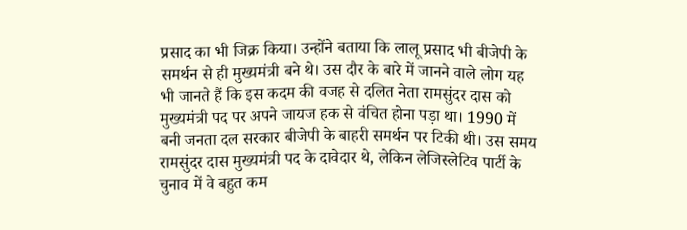प्रसाद का भी जिक्र किया। उन्होंने बताया कि लालू प्रसाद भी बीजेपी के समर्थन से ही मुख्यमंत्री बने थे। उस दौर के बारे में जानने वाले लोग यह भी जानते हैं कि इस कदम की वजह से दलित नेता रामसुंदर दास को मुख्यमंत्री पद पर अपने जायज हक से वंचित होना पड़ा था। 1990 में बनी जनता दल सरकार बीजेपी के बाहरी समर्थन पर टिकी थी। उस समय रामसुंदर दास मुख्यमंत्री पद के दावेदार थे, लेकिन लेजिस्लेटिव पार्टी के चुनाव में वे बहुत कम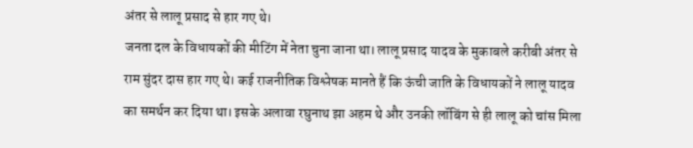अंतर से लालू प्रसाद से हार गए थे।
जनता दल के विधायकों की मीटिंग में नेता चुना जाना था। लालू प्रसाद यादव के मुकाबले करीबी अंतर से राम सुंदर दास हार गए थे। कई राजनीतिक विश्लेषक मानते हैं कि ऊंची जाति के विधायकों ने लालू यादव का समर्थन कर दिया था। इसके अलावा रघुनाथ झा अहम थे और उनकी लॉबिंग से ही लालू को चांस मिला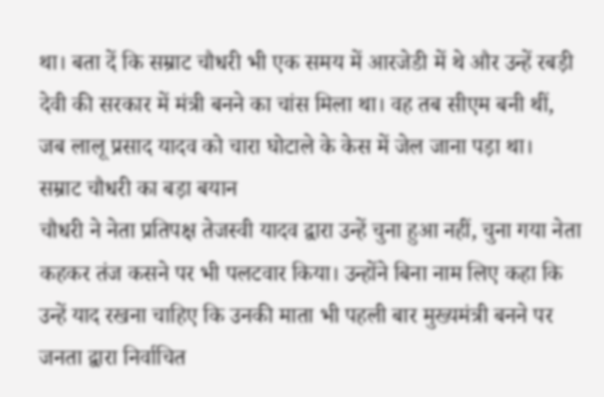था। बता दें कि सम्राट चौधरी भी एक समय में आरजेडी में थे और उन्हें रबड़ी देवी की सरकार में मंत्री बनने का चांस मिला था। वह तब सीएम बनी थीं, जब लालू प्रसाद यादव को चारा घोटाले के केस में जेल जाना पड़ा था।
सम्राट चौधरी का बड़ा बयान
चौधरी ने नेता प्रतिपक्ष तेजस्वी यादव द्वारा उन्हें चुना हुआ नहीं, चुना गया नेता कहकर तंज कसने पर भी पलटवार किया। उन्होंने बिना नाम लिए कहा कि उन्हें याद रखना चाहिए कि उनकी माता भी पहली बार मुख्यमंत्री बनने पर जनता द्वारा निर्वाचित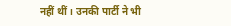नहीं थीं। उनकी पार्टी ने भी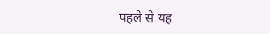पहले से यह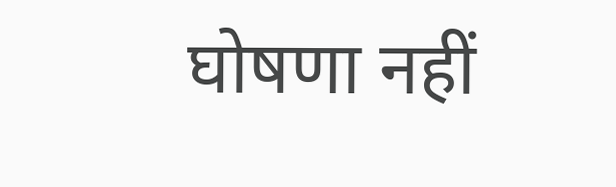घोषणा नहीं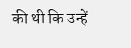की थी कि उन्हें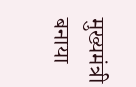मुख्यमंत्री बनाया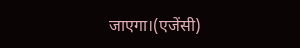जाएगा।(एजेंसी)